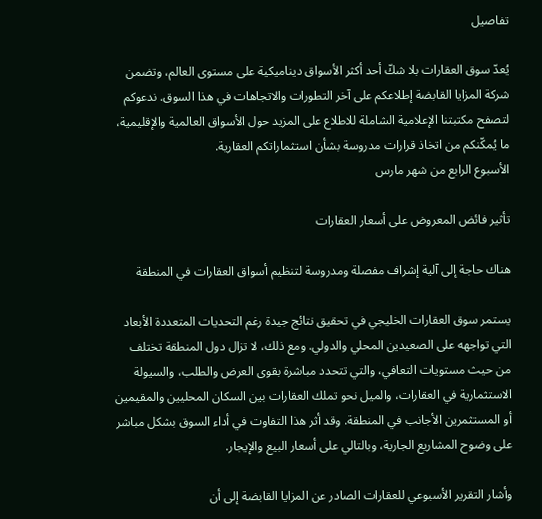تفاصيل

يُعدّ سوق العقارات بلا شكّ أحد أكثر الأسواق ديناميكية على مستوى العالم، وتضمن شركة المزايا القابضة إطلاعكم على آخر التطورات والاتجاهات في هذا السوق. ندعوكم لتصفح مكتبتنا الإعلامية الشاملة للاطلاع على المزيد حول الأسواق العالمية والإقليمية، ما يُمكّنكم من اتخاذ قرارات مدروسة بشأن استثماراتكم العقارية.
الأسبوع الرابع من شهر مارس

تأثير فائض المعروض على أسعار العقارات

هناك حاجة إلى آلية إشراف مفصلة ومدروسة لتنظيم أسواق العقارات في المنطقة

يستمر سوق العقارات الخليجي في تحقيق نتائج جيدة رغم التحديات المتعددة الأبعاد التي تواجهه على الصعيدين المحلي والدولي. ومع ذلك، لا تزال دول المنطقة تختلف من حيث مستويات التعافي، والتي تتحدد مباشرة بقوى العرض والطلب، والسيولة الاستثمارية في العقارات، والميل نحو تملك العقارات بين السكان المحليين والمقيمين أو المستثمرين الأجانب في المنطقة. وقد أثر هذا التفاوت في أداء السوق بشكل مباشر على وضوح المشاريع الجارية، وبالتالي على أسعار البيع والإيجار.

وأشار التقرير الأسبوعي للعقارات الصادر عن المزايا القابضة إلى أن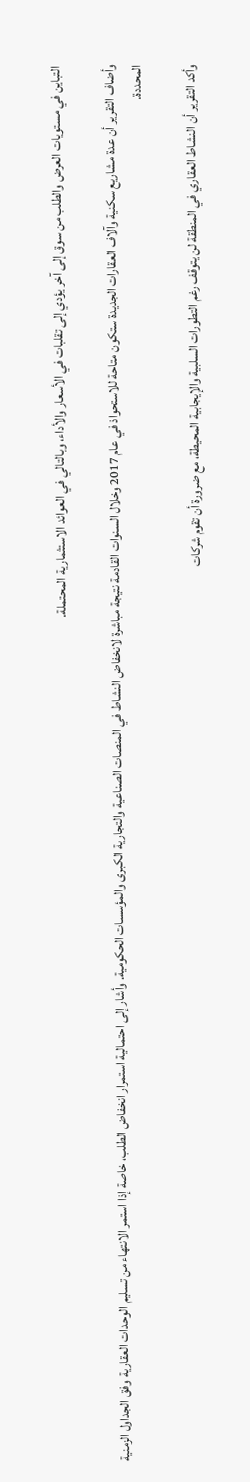التباين في مستويات العرض والطلب من سوق إلى آخر يؤدي إلى تقلبات في الأسعار والأداء، وبالتالي في العوائد الاستثمارية المحتملة.

وأضاف التقرير أن عدة مشاريع سكنية وآلاف العقارات الجديدة ستكون متاحة للاستحواذ في عام 2017 وخلال السنوات القادمة نتيجة مباشرة لانخفاض النشاط في المنصات الصناعية والتجارية الكبرى والمؤسسات الحكومية. وأشار إلى احتمالية استمرار انخفاض الطلب، خاصة إذا استمر الانتهاء من تسليم الوحدات العقارية وفق الجداول الزمنية المحددة.

وأكد التقرير أن النشاط العقاري في المنطقة لن يتوقف رغم التطورات السلبية والإيجابية المحيطة، مع ضرورة أن تقوم شركات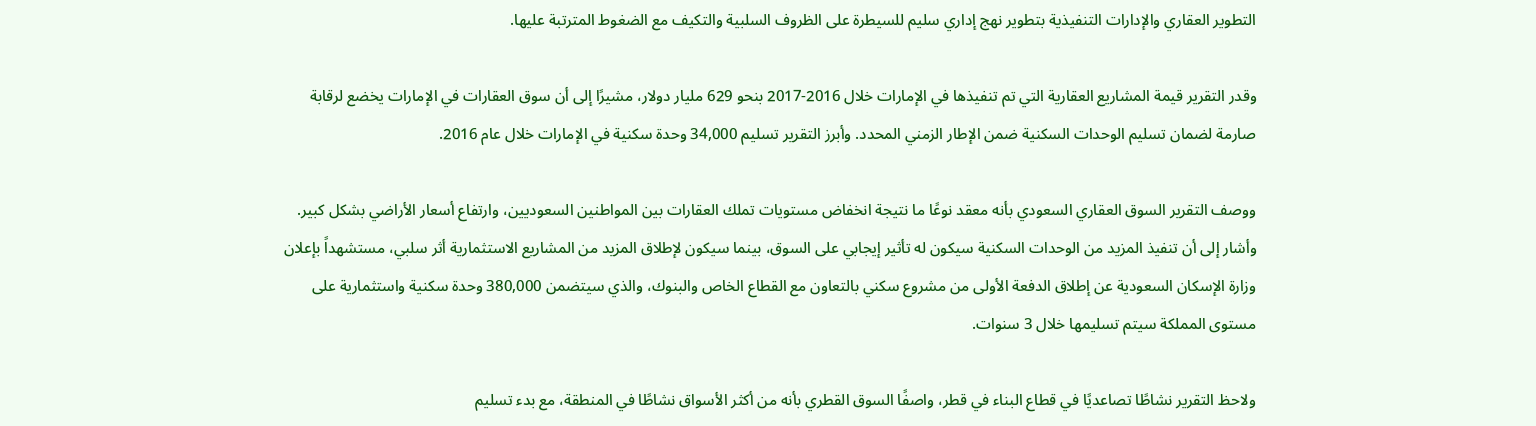التطوير العقاري والإدارات التنفيذية بتطوير نهج إداري سليم للسيطرة على الظروف السلبية والتكيف مع الضغوط المترتبة عليها.

وقدر التقرير قيمة المشاريع العقارية التي تم تنفيذها في الإمارات خلال 2016-2017 بنحو 629 مليار دولار، مشيرًا إلى أن سوق العقارات في الإمارات يخضع لرقابة صارمة لضمان تسليم الوحدات السكنية ضمن الإطار الزمني المحدد. وأبرز التقرير تسليم 34,000 وحدة سكنية في الإمارات خلال عام 2016.

ووصف التقرير السوق العقاري السعودي بأنه معقد نوعًا ما نتيجة انخفاض مستويات تملك العقارات بين المواطنين السعوديين، وارتفاع أسعار الأراضي بشكل كبير. وأشار إلى أن تنفيذ المزيد من الوحدات السكنية سيكون له تأثير إيجابي على السوق، بينما سيكون لإطلاق المزيد من المشاريع الاستثمارية أثر سلبي، مستشهداً بإعلان وزارة الإسكان السعودية عن إطلاق الدفعة الأولى من مشروع سكني بالتعاون مع القطاع الخاص والبنوك، والذي سيتضمن 380,000 وحدة سكنية واستثمارية على مستوى المملكة سيتم تسليمها خلال 3 سنوات.

ولاحظ التقرير نشاطًا تصاعديًا في قطاع البناء في قطر، واصفًا السوق القطري بأنه من أكثر الأسواق نشاطًا في المنطقة، مع بدء تسليم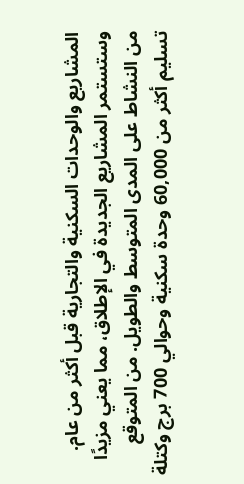المشاريع والوحدات السكنية والتجارية قبل أكثر من عام. وستستمر المشاريع الجديدة في الإطلاق، مما يعني مزيدًا من النشاط على المدى المتوسط والطويل. من المتوقع تسليم أكثر من 60,000 وحدة سكنية وحوالي 700 برج وكتلة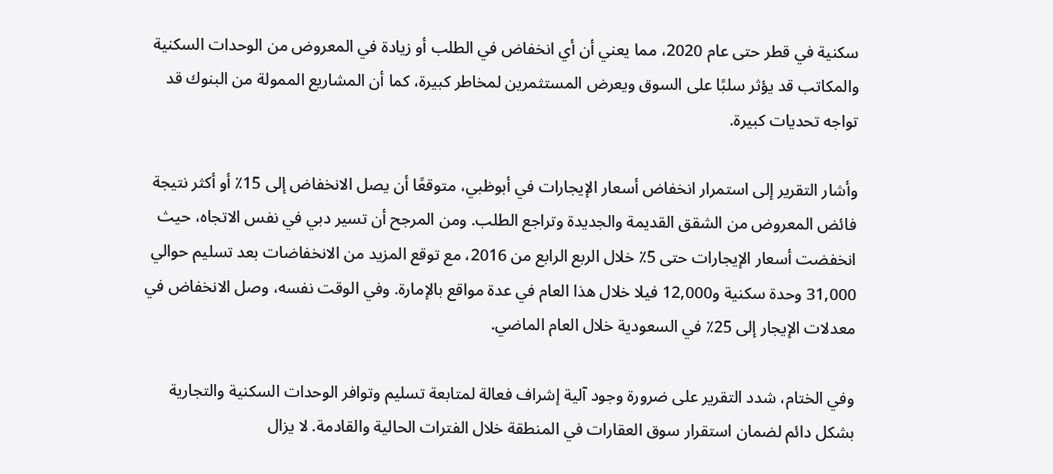سكنية في قطر حتى عام 2020، مما يعني أن أي انخفاض في الطلب أو زيادة في المعروض من الوحدات السكنية والمكاتب قد يؤثر سلبًا على السوق ويعرض المستثمرين لمخاطر كبيرة، كما أن المشاريع الممولة من البنوك قد تواجه تحديات كبيرة.

وأشار التقرير إلى استمرار انخفاض أسعار الإيجارات في أبوظبي، متوقعًا أن يصل الانخفاض إلى 15٪ أو أكثر نتيجة فائض المعروض من الشقق القديمة والجديدة وتراجع الطلب. ومن المرجح أن تسير دبي في نفس الاتجاه، حيث انخفضت أسعار الإيجارات حتى 5٪ خلال الربع الرابع من 2016، مع توقع المزيد من الانخفاضات بعد تسليم حوالي 31,000 وحدة سكنية و12,000 فيلا خلال هذا العام في عدة مواقع بالإمارة. وفي الوقت نفسه، وصل الانخفاض في معدلات الإيجار إلى 25٪ في السعودية خلال العام الماضي.

وفي الختام، شدد التقرير على ضرورة وجود آلية إشراف فعالة لمتابعة تسليم وتوافر الوحدات السكنية والتجارية بشكل دائم لضمان استقرار سوق العقارات في المنطقة خلال الفترات الحالية والقادمة. لا يزال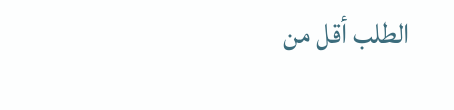الطلب أقل من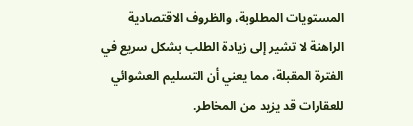المستويات المطلوبة، والظروف الاقتصادية الراهنة لا تشير إلى زيادة الطلب بشكل سريع في الفترة المقبلة، مما يعني أن التسليم العشوائي للعقارات قد يزيد من المخاطر.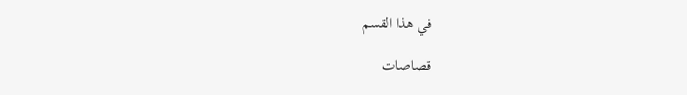في هذا القسم

قصاصات